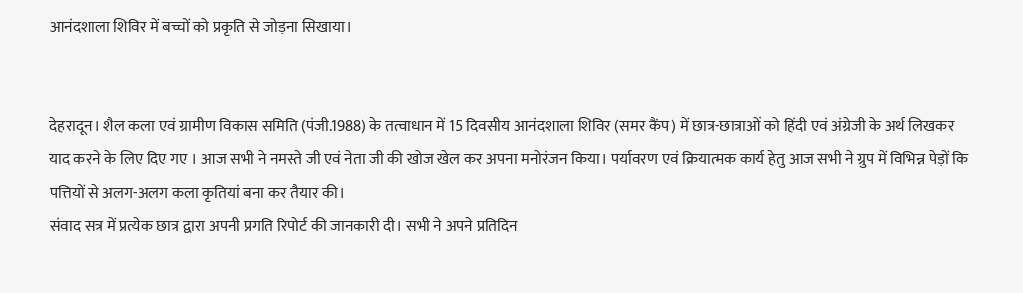आनंदशाला शिविर में बच्चों को प्रकृति से जोड़ना सिखाया।


देहरादून। शैल कला एवं ग्रामीण विकास समिति (पंजी.1988) के तत्वाधान में 15 दिवसीय आनंदशाला शिविर (समर कैंप) में छात्र-छात्राओं को हिंदी एवं अंग्रेजी के अर्थ लिखकर याद करने के लिए दिए गए । आज सभी ने नमस्ते जी एवं नेता जी की खोज खेल कर अपना मनोरंजन किया। पर्यावरण एवं क्रियात्मक कार्य हेतु आज सभी ने ग्रुप में विभिन्न पेड़ों कि पत्तियों से अलग-अलग कला कृतियां बना कर तैयार की।
संवाद सत्र में प्रत्येक छात्र द्वारा अपनी प्रगति रिपोर्ट की जानकारी दी। सभी ने अपने प्रतिदिन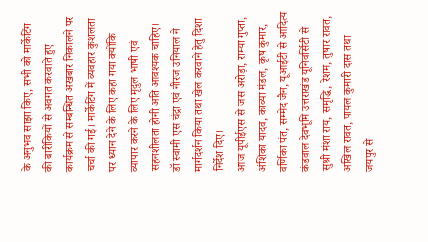के अनुभव साझा किए, सभी को मार्केटिंग की बारीकियों से अवगत करवाते हुए कार्यक्रम से सम्बन्धित अखबार निकालने पर चर्चा की गई। मार्केटिंग में व्यवहार कुशलता पर ध्यान देने के लिए कहा गया क्योंकि व्यापार करने के लिए मृदुल भाषी एवं सहनशीलता होनी अति आवश्यक चाहिए। डॉ स्वामी एस चंद्रा एवं नीरज उनियाल ने मार्गदर्शन किया तथा खेल करवाने हेतु दिशा निर्देश दिए।
आज यूपीईएस से जस अरोड़ा, राम्या गुप्ता, अंशिका यादव, काव्या मंडल, कृष कुमार, वर्णिका पंत, सम्मेद जैन, यूआईटी से आदित्य कंडवाल देवभूमि उत्तराखंड यूनिवर्सिटी से सुश्री मंशा राय, समृद्धि, रेशम, तुषार रावत, अखिल रावत, पायल कुमारी दास तथा जयपुर से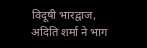विदूषी भारद्वाज, अदिति शर्मा ने भाग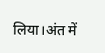लिया।अंत में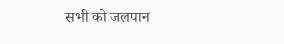सभी को जलपान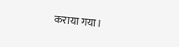कराया गया।